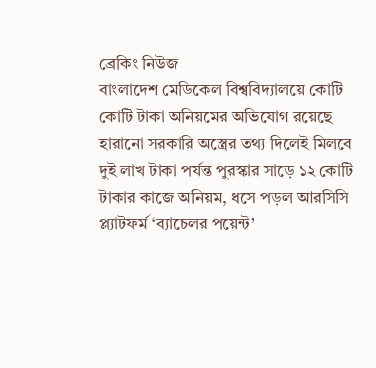ব্রেকিং নিউজ
বাংলাদেশ মেডিকেল বিশ্ববিদ্যালয়ে কোটি কোটি টাকা অনিয়মের অভিযোগ রয়েছে হারানো সরকারি অস্ত্রের তথ্য দিলেই মিলবে দুই লাখ টাকা পর্যন্ত পুরস্কার সাড়ে ১২ কোটি টাকার কাজে অনিয়ম, ধসে পড়ল আরসিসি প্ল্যাটফর্ম ‘ব্যাচেলর পয়েন্ট’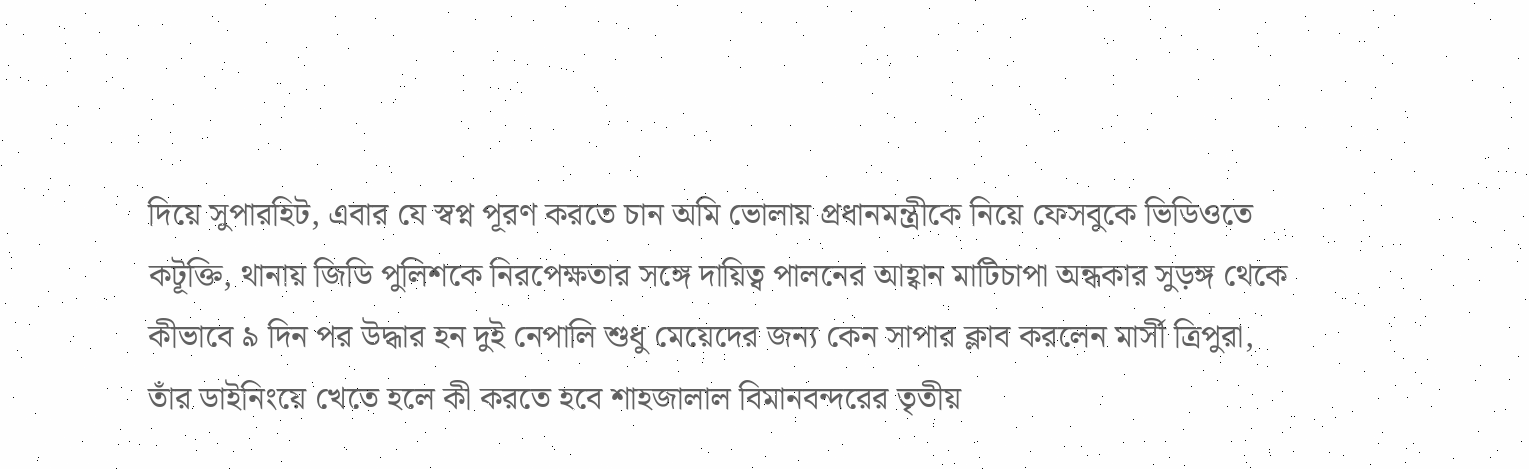দিয়ে সুপারহিট, এবার যে স্বপ্ন পূরণ করতে চান অমি ভোলায় প্রধানমন্ত্রীকে নিয়ে ফেসবুকে ভিডিওতে কটূক্তি, থানায় জিডি পুলিশকে নিরপেক্ষতার সঙ্গে দায়িত্ব পালনের আহ্বান মাটিচাপা অন্ধকার সুড়ঙ্গ থেকে কীভাবে ৯ দিন পর উদ্ধার হন দুই নেপালি শুধু মেয়েদের জন্য কেন সাপার ক্লাব করলেন মার্সী ত্রিপুরা, তাঁর ডাইনিংয়ে খেতে হলে কী করতে হবে শাহজালাল বিমানবন্দরের তৃতীয়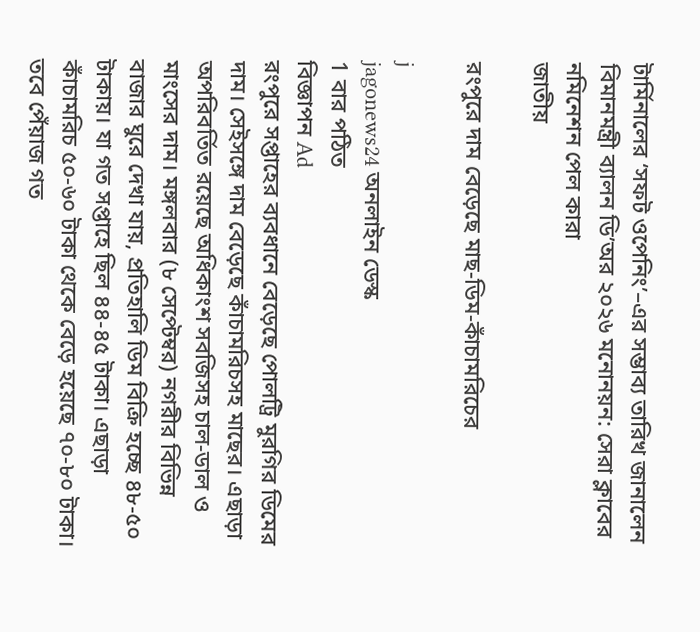টার্মিনালের ‘সফট ওপেনিং’–এর সম্ভাব্য তারিখ জানালেন বিমানমন্ত্রী ব্যালন ডি’অর ২০২৬ মনোনয়ন: সেরা ক্লাবের নমিনেশন পেল কারা
জাতীয়

রংপুরে দাম বেড়েছে মাছ-ডিম-কাঁচামরিচের

j
jagonews24 অনলাইন ডেস্ক
1 বার পঠিত
বিজ্ঞাপন Ad
রংপুরে সপ্তাহের ব্যবধানে বেড়েছে পোলট্রি মুরগির ডিমের দাম। সেইসঙ্গে দাম বেড়েছে কাঁচামরিচসহ মাছের। এছাড়া অপরিবর্তিত রয়েছে অধিকাংশ সবজিসহ চাল-ডাল ও মাংসের দাম। মঙ্গলবার (৮ সেপ্টেম্বর) নগরীর বিভিন্ন বাজার ঘুরে দেখা যায়, প্রতিহালি ডিম বিক্রি হচ্ছে ৪৮-৫০ টাকায়। যা গত সপ্তাহে ছিল ৪৪-৪৫ টাকা। এছাড়া কাঁচামরিচ ৫০-৬০ টাকা থেকে বেড়ে হয়েছে ৭০-৮০ টাকা। তবে পেঁয়াজ গত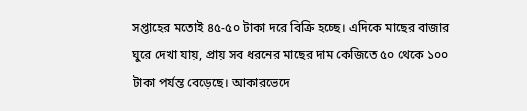সপ্তাহের মতোই ৪৫-৫০ টাকা দরে বিক্রি হচ্ছে। এদিকে মাছের বাজার ঘুরে দেখা যায়, প্রায় সব ধরনের মাছের দাম কেজিতে ৫০ থেকে ১০০ টাকা পর্যন্ত বেড়েছে। আকারভেদে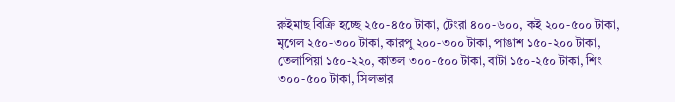রুইমাছ বিক্রি হচ্ছে ২৫০-৪৫০ টাকা, টেংরা ৪০০-৬০০, কই ২০০-৫০০ টাকা, মৃগেল ২৫০-৩০০ টাকা, কারপু ২০০-৩০০ টাকা, পাঙাশ ১৫০-২০০ টাকা, তেলাপিয়া ১৫০-২২০, কাতল ৩০০-৫০০ টাকা, বাটা ১৫০-২৫০ টাকা, শিং ৩০০-৫০০ টাকা, সিলভার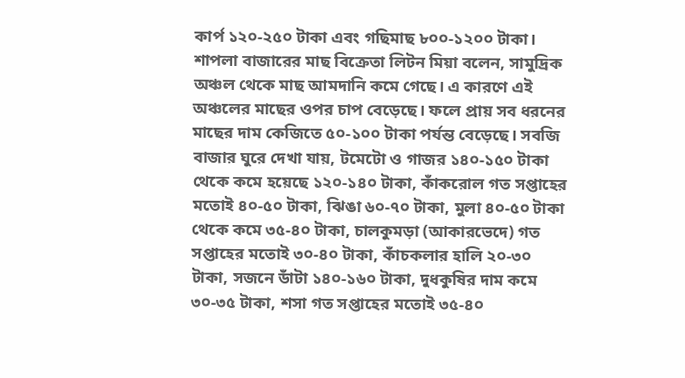কার্প ১২০-২৫০ টাকা এবং গছিমাছ ৮০০-১২০০ টাকা। শাপলা বাজারের মাছ বিক্রেতা লিটন মিয়া বলেন, সামুদ্রিক অঞ্চল থেকে মাছ আমদানি কমে গেছে। এ কারণে এই অঞ্চলের মাছের ওপর চাপ বেড়েছে। ফলে প্রায় সব ধরনের মাছের দাম কেজিতে ৫০-১০০ টাকা পর্যন্ত বেড়েছে। সবজি বাজার ঘুরে দেখা যায়, টমেটো ও গাজর ১৪০-১৫০ টাকা থেকে কমে হয়েছে ১২০-১৪০ টাকা, কাঁকরোল গত সপ্তাহের মতোই ৪০-৫০ টাকা, ঝিঙা ৬০-৭০ টাকা, মুলা ৪০-৫০ টাকা থেকে কমে ৩৫-৪০ টাকা, চালকুমড়া (আকারভেদে) গত সপ্তাহের মতোই ৩০-৪০ টাকা, কাঁচকলার হালি ২০-৩০ টাকা, সজনে ডাঁটা ১৪০-১৬০ টাকা, দুধকুষির দাম কমে ৩০-৩৫ টাকা, শসা গত সপ্তাহের মতোই ৩৫-৪০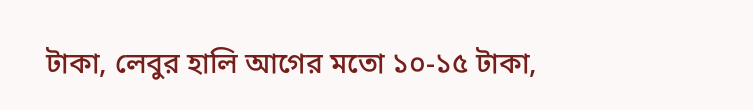টাকা, লেবুর হালি আগের মতো ১০-১৫ টাকা,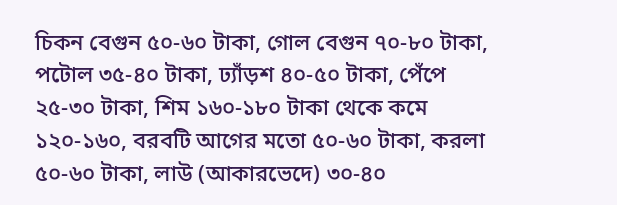চিকন বেগুন ৫০-৬০ টাকা, গোল বেগুন ৭০-৮০ টাকা, পটোল ৩৫-৪০ টাকা, ঢ্যাঁড়শ ৪০-৫০ টাকা, পেঁপে ২৫-৩০ টাকা, শিম ১৬০-১৮০ টাকা থেকে কমে ১২০-১৬০, বরবটি আগের মতো ৫০-৬০ টাকা, করলা ৫০-৬০ টাকা, লাউ (আকারভেদে) ৩০-৪০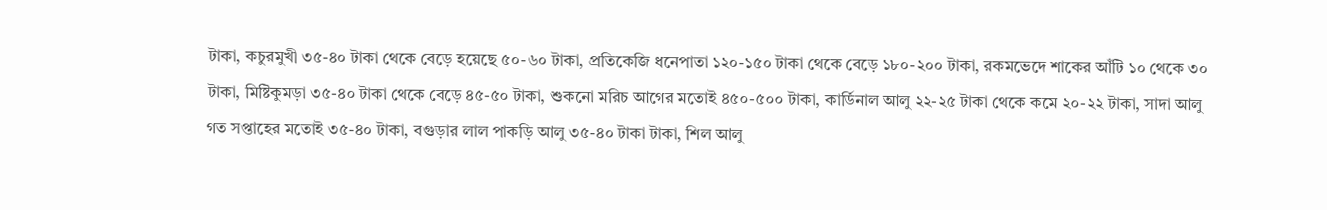টাকা, কচুরমুখী ৩৫-৪০ টাকা থেকে বেড়ে হয়েছে ৫০-৬০ টাকা, প্রতিকেজি ধনেপাতা ১২০-১৫০ টাকা থেকে বেড়ে ১৮০-২০০ টাকা, রকমভেদে শাকের আঁটি ১০ থেকে ৩০ টাকা, মিষ্টিকুমড়া ৩৫-৪০ টাকা থেকে বেড়ে ৪৫-৫০ টাকা, শুকনো মরিচ আগের মতোই ৪৫০-৫০০ টাকা, কার্ডিনাল আলু ২২-২৫ টাকা থেকে কমে ২০-২২ টাকা, সাদা আলু গত সপ্তাহের মতোই ৩৫-৪০ টাকা, বগুড়ার লাল পাকড়ি আলু ৩৫-৪০ টাকা টাকা, শিল আলু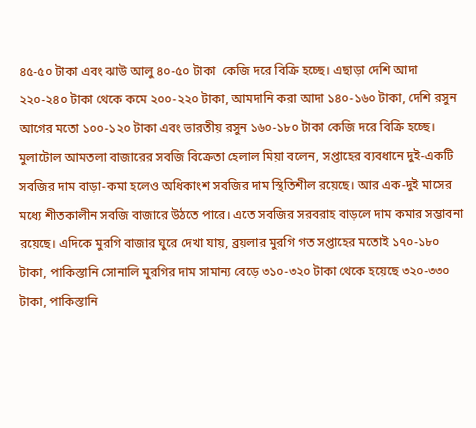৪৫-৫০ টাকা এবং ঝাউ আলু ৪০-৫০ টাকা  কেজি দরে বিক্রি হচ্ছে। এছাড়া দেশি আদা ২২০-২৪০ টাকা থেকে কমে ২০০-২২০ টাকা, আমদানি করা আদা ১৪০-১৬০ টাকা, দেশি রসুন আগের মতো ১০০-১২০ টাকা এবং ভারতীয় রসুন ১৬০-১৮০ টাকা কেজি দরে বিক্রি হচ্ছে। মুলাটোল আমতলা বাজারের সবজি বিক্রেতা হেলাল মিয়া বলেন, সপ্তাহের ব্যবধানে দুই-একটি সবজির দাম বাড়া-কমা হলেও অধিকাংশ সবজির দাম স্থিতিশীল রয়েছে। আর এক-দুই মাসের মধ্যে শীতকালীন সবজি বাজারে উঠতে পারে। এতে সবজির সরবরাহ বাড়লে দাম কমার সম্ভাবনা রয়েছে। এদিকে মুরগি বাজার ঘুরে দেখা যায়, ব্রয়লার মুরগি গত সপ্তাহের মতোই ১৭০-১৮০ টাকা, পাকিস্তানি সোনালি মুরগির দাম সামান্য বেড়ে ৩১০-৩২০ টাকা থেকে হয়েছে ৩২০-৩৩০ টাকা, পাকিস্তানি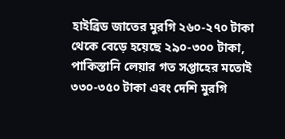হাইব্রিড জাতের মুরগি ২৬০-২৭০ টাকা থেকে বেড়ে হয়েছে ২৯০-৩০০ টাকা, পাকিস্তানি লেয়ার গত সপ্তাহের মতোই ৩৩০-৩৫০ টাকা এবং দেশি মুরগি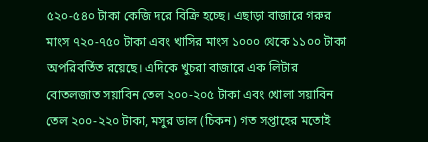৫২০-৫৪০ টাকা কেজি দরে বিক্রি হচ্ছে। এছাড়া বাজারে গরুর মাংস ৭২০-৭৫০ টাকা এবং খাসির মাংস ১০০০ থেকে ১১০০ টাকা অপরিবর্তিত রয়েছে। এদিকে খুচরা বাজারে এক লিটার বোতলজাত সয়াবিন তেল ২০০-২০৫ টাকা এবং খোলা সয়াবিন তেল ২০০-২২০ টাকা, মসুর ডাল (চিকন) গত সপ্তাহের মতোই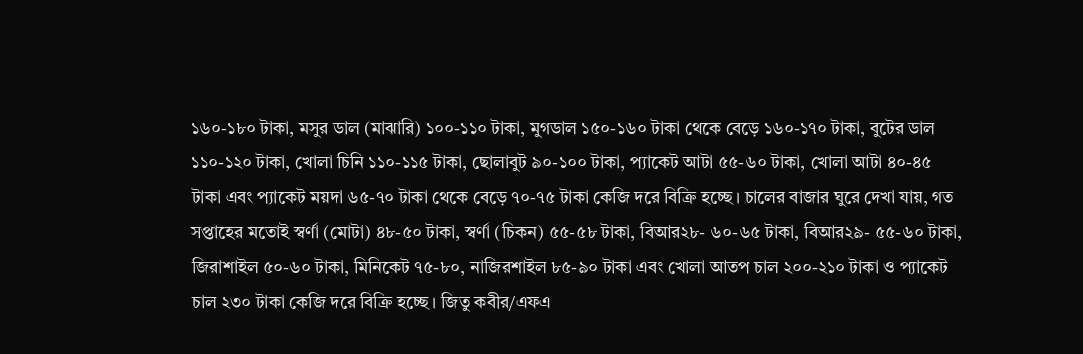১৬০-১৮০ টাকা, মসুর ডাল (মাঝারি) ১০০-১১০ টাকা, মুগডাল ১৫০-১৬০ টাকা থেকে বেড়ে ১৬০-১৭০ টাকা, বুটের ডাল ১১০-১২০ টাকা, খোলা চিনি ১১০-১১৫ টাকা, ছোলাবুট ৯০-১০০ টাকা, প্যাকেট আটা ৫৫-৬০ টাকা, খোলা আটা ৪০-৪৫ টাকা এবং প্যাকেট ময়দা ৬৫-৭০ টাকা থেকে বেড়ে ৭০-৭৫ টাকা কেজি দরে বিক্রি হচ্ছে। চালের বাজার ঘুরে দেখা যায়, গত সপ্তাহের মতোই স্বর্ণা (মোটা) ৪৮-৫০ টাকা, স্বর্ণা (চিকন) ৫৫-৫৮ টাকা, বিআর২৮- ৬০-৬৫ টাকা, বিআর২৯- ৫৫-৬০ টাকা, জিরাশাইল ৫০-৬০ টাকা, মিনিকেট ৭৫-৮০, নাজিরশাইল ৮৫-৯০ টাকা এবং খোলা আতপ চাল ২০০-২১০ টাকা ও প্যাকেট চাল ২৩০ টাকা কেজি দরে বিক্রি হচ্ছে। জিতু কবীর/এফএ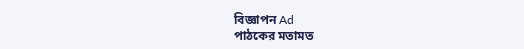বিজ্ঞাপন Ad
পাঠকের মতামত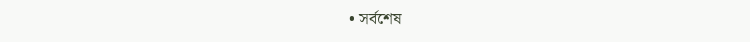• সর্বশেষ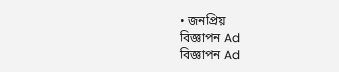• জনপ্রিয়
বিজ্ঞাপন Ad
বিজ্ঞাপন Ad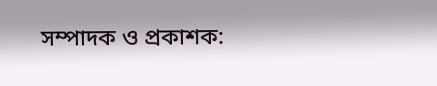সম্পাদক ও প্রকাশক: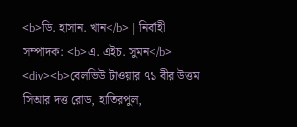<b>ডি. হাসান. খান</b> | নির্বাহী সম্পাদক: <b>এ. এইচ. সুমন</b>
<div><b>বেলভিউ টাওয়ার ৭১ বীর উত্তম সিআর দত্ত রোড, হাতিরপুল,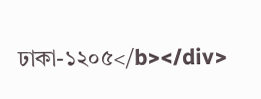ঢাকা-১২০৫</b></div>